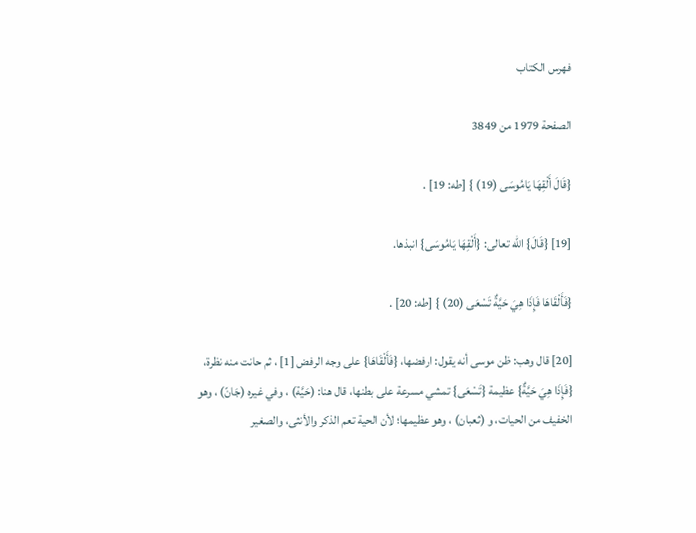فهرس الكتاب

الصفحة 1979 من 3849

{قَالَ أَلْقِهَا يَامُوسَى (19) } [طه: 19] .

[19] {قَالَ} الله تعالى: {أَلْقِهَا يَامُوسَى} انبذها.

{فَأَلْقَاهَا فَإِذَا هِيَ حَيَّةٌ تَسْعَى (20) } [طه: 20] .

[20] قال وهب: ظن موسى أنه يقول: ارفضها، {فَأَلْقَاهَا} على وجه الرفض [1] ، ثم حانت منه نظرة، {فَإِذَا هِيَ حَيَّةٌ} عظيمة {تَسْعَى} تمشي مسرعة على بطنها، قال هنا: (حَيَّة) ، وفي غيره (جَانّ) ، وهو الخفيف من الحيات، و (ثعبان) ، وهو عظيمها؛ لأن الحية تعم الذكر والأنثى، والصغير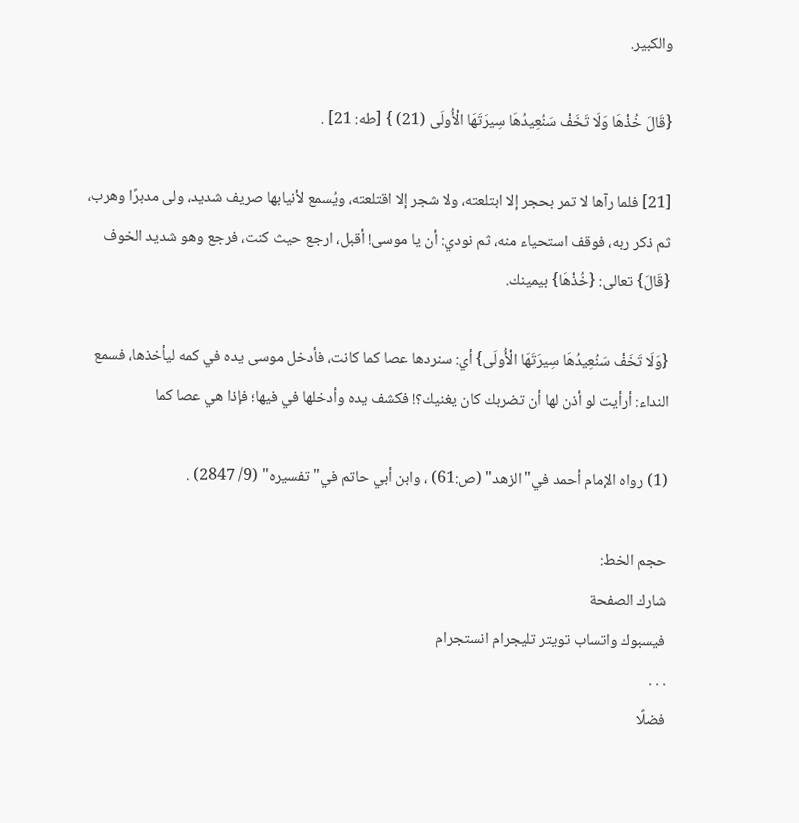والكبير.

{قَالَ خُذْهَا وَلَا تَخَفْ سَنُعِيدُهَا سِيرَتَهَا الْأُولَى (21) } [طه: 21] .

[21] فلما رآها لا تمر بحجر إلا ابتلعته، ولا شجر إلا اقتلعته، ويُسمع لأنيابها صريف شديد، ولى مدبرًا وهرب، ثم ذكر ربه، فوقف استحياء منه، ثم نودي: أن يا موسى! أقبل، ارجع حيث كنت، فرجع وهو شديد الخوف {قَالَ} تعالى: {خُذْهَا} بيمينك.

{وَلَا تَخَفْ سَنُعِيدُهَا سِيرَتَهَا الْأُولَى} أي: سنردها عصا كما كانت، فأدخل موسى يده في كمه ليأخذها، فسمع النداء: أرأيت لو أذن لها أن تضربك كان يغنيك؟! فكشف يده وأدخلها في فيها؛ فإذا هي عصا كما

(1) رواه الإمام أحمد في"الزهد" (ص:61) ، وابن أبي حاتم في"تفسيره" (9/ 2847) .

حجم الخط:
شارك الصفحة
فيسبوك واتساب تويتر تليجرام انستجرام
. . .
فضلًا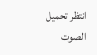انتظر تحميل الصوت